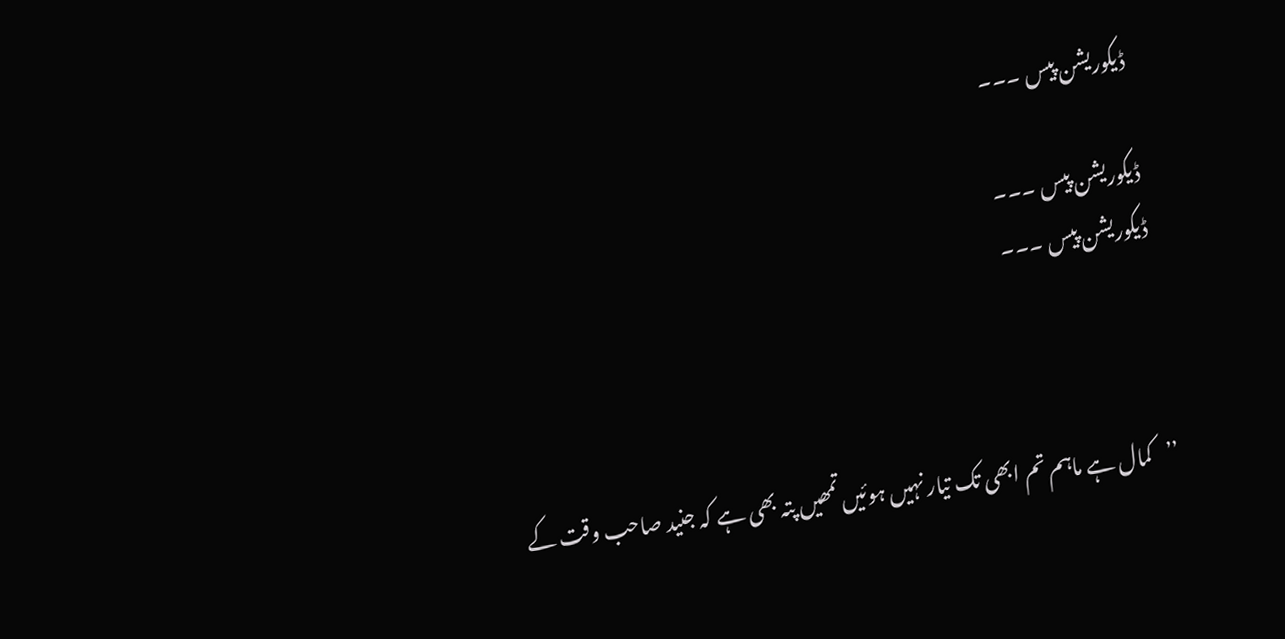ڈیکوریشن پیس ۔۔۔

ڈیکوریشن پیس ۔۔۔
ڈیکوریشن پیس ۔۔۔



’’کمال ہے ماہم تم ابھی تک تیار نہیں ہوئیں تمھیں پتہ بھی ہے کہ جنید صاحب وقت کے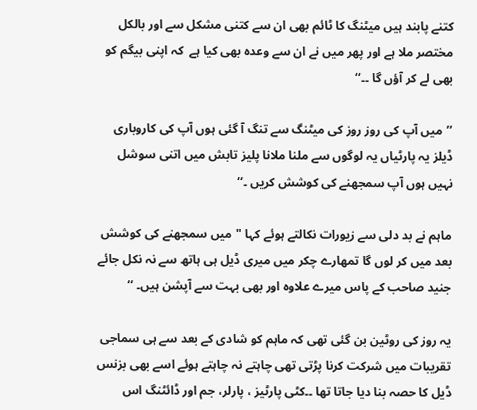کتنے پابند ہیں میٹنگ کا ٹائم بھی ان سے کتنی مشکل سے اور بالکل مختصر ملا ہے اور پھر میں نے ان سے وعدہ بھی کیا ہے  کہ اپنی بیگم کو بھی لے کر آؤں گا ۔۔‘‘

’’میں آپ کی روز روز کی میٹنگ سے تنگ آ گئی ہوں آپ کی کاروباری ڈیلز یہ پارٹیاں یہ لوگوں سے ملنا ملانا پلیز تابش میں اتنی سوشل نہیں ہوں آپ سمجھنے کی کوشش کریں ۔‘‘

ماہم نے بد دلی سے زیورات نکالتے ہوئے کہا "میں سمجھنے کی کوشش بعد میں کر لوں گا تمھارے چکر میں میری ڈیل ہی ہاتھ سے نہ نکل جائے جنید صاحب کے پاس میرے علاوہ اور بھی بہت سے آپشن ہیں۔ ‘‘

یہ روز کی روٹین بن گئی تھی کہ ماہم کو شادی کے بعد سے ہی سماجی تقریبات میں شرکت کرنا پڑتی تھی چاہتے نہ چاہتے ہوئے اسے بھی بزنس ڈیل کا حصہ بنا دیا جاتا تھا ۔۔کٹی پارٹیز ، پارلر، جم اور ڈائٹنگ اس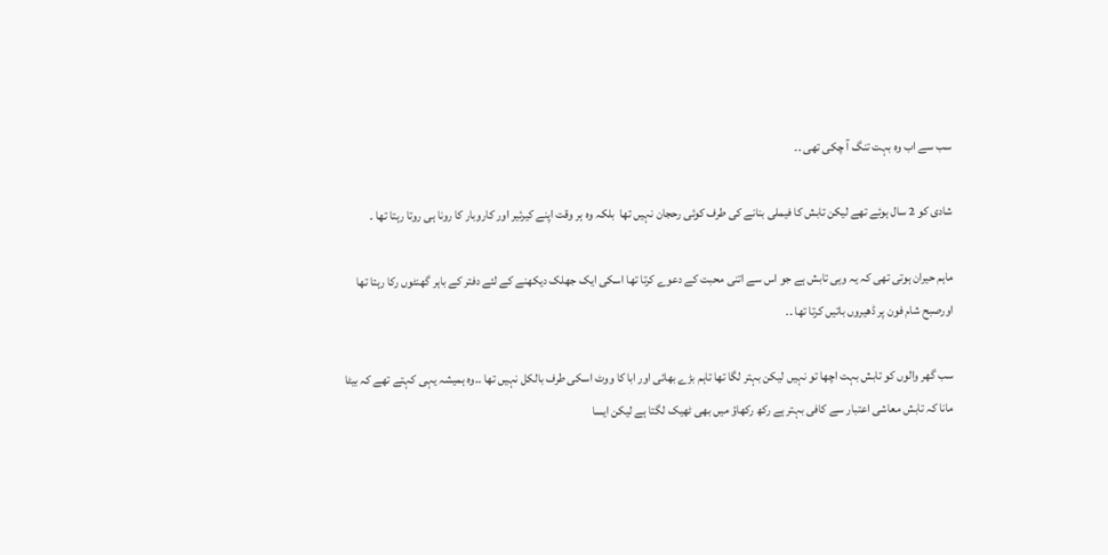سب سے اب وہ بہت تنگ آ چکی تھی ۔۔

شادی کو 2 سال ہوئے تھے لیکن تابش کا فیملی بنانے کی طرف کوئی رحجان نہیں تھا  بلکہ وہ ہر وقت اپنے کیرئیر اور کاروبار کا رونا ہی روتا رہتا تھا ۔

ماہم حیران ہوتی تھی کہ یہ وہی تابش ہے جو اس سے اتنی محبت کے دعوے کرتا تھا اسکی ایک جھلک دیکھنے کے لئے دفتر کے باہر گھنٹوں رکا رہتا تھا اورصبح شام فون پر ڈھیروں باتیں کرتا تھا ۔۔

سب گھر والوں کو تابش بہت اچھا تو نہیں لیکن بہتر لگا تھا تاہم بڑے بھائی اور ابا کا ووٹ اسکی طرف بالکل نہیں تھا ۔۔وہ ہمیشہ یہی کہتے تھے کہ بیٹا مانا کہ تابش معاشی اعتبار سے کافی بہتر ہے رکھ رکھاؤ میں بھی ٹھیک لگتا ہے لیکن ایسا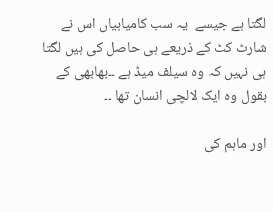لگتا ہے جیسے  یہ سب کامیابیاں اس نے شارٹ کٹ کے ذریعے ہی حاصل کی ہیں لگتا ہی نہیں کہ وہ سیلف میڈ ہے ۔۔بھابھی کے بقول وہ ایک لالچی انسان تھا ۔۔

اور ماہم کی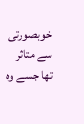خوبصورتی سے متاثر تھا جسے وہ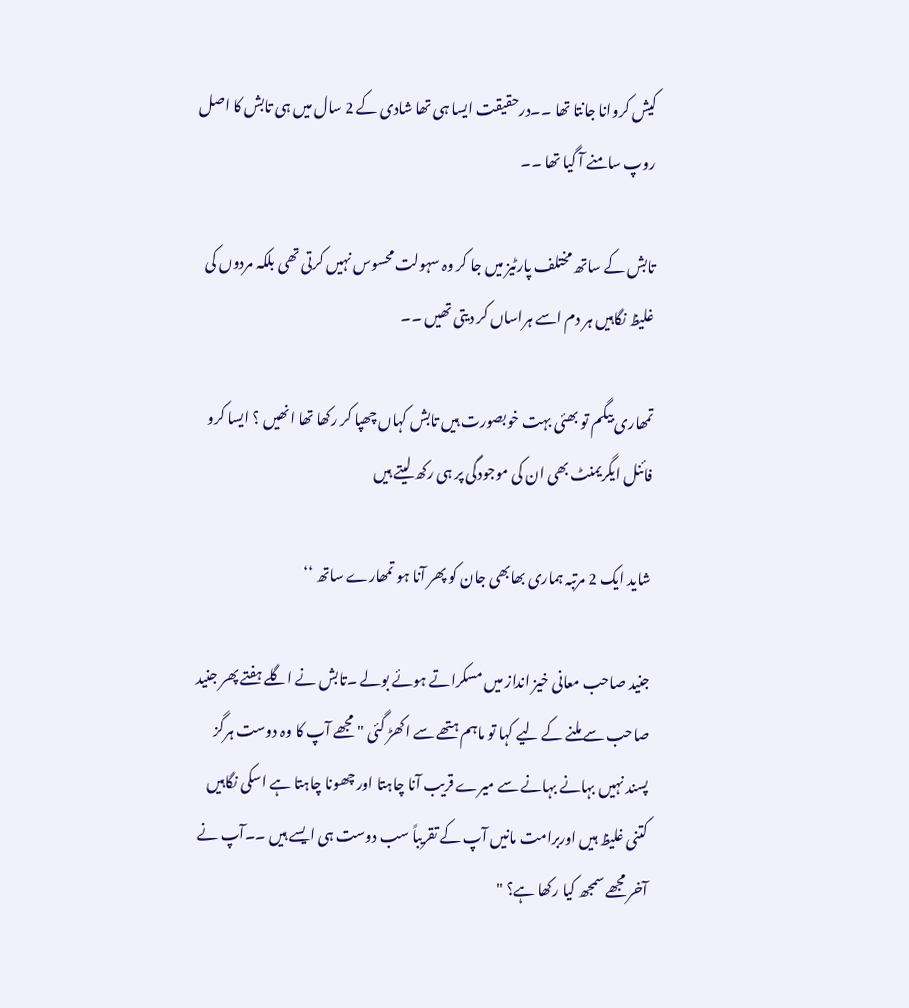کیش کروانا جانتا تھا ۔۔درحقیقت ایسا ہی تھا شادی کے 2 سال میں ہی تابش کا اصل روپ سامنے آ گیا تھا ۔۔

تابش کے ساتھ مختلف پارٹیز میں جا کر وہ سہولت محسوس نہیں کرتی تھی بلکہ مردوں کی غلیظ نگاہیں ہر دم اسے ہراساں کر دیتی تھیں ۔۔

تمھاری بیگم تو بھئی بہت خوبصورت ہیں تابش کہاں چھپا کر رکھا تھا انھیں ؟ ایسا کرو فائنل ایگریمنٹ بھی ان کی موجودگی پر ہی رکھ لیتے ہیں

شاید ایک 2 مرتبہ ہماری بھابھی جان کو پھر آنا ہو تمھارے ساتھ ‘‘

جنید صاحب معانی خیز انداز میں مسکراتے ہوئے بولے ۔تابش نے اگلے ہفتے پھر جنید صاحب سے ملنے کے لیے کہا تو ماہم ہتھے سے اکھڑ گئی " مجھے آپ کا وہ دوست ہرگز پسند نہیں بہانے بہانے سے میرے قریب آنا چاہتا اور چھونا چاہتا ہے اسکی نگاہیں کتنی غلیظ ہیں اوربرامت مانیں آپ کے تقریباً سب دوست ہی ایسے ہیں ۔۔آپ نے آخر مجھے سمجھ کیا رکھا ہے؟ "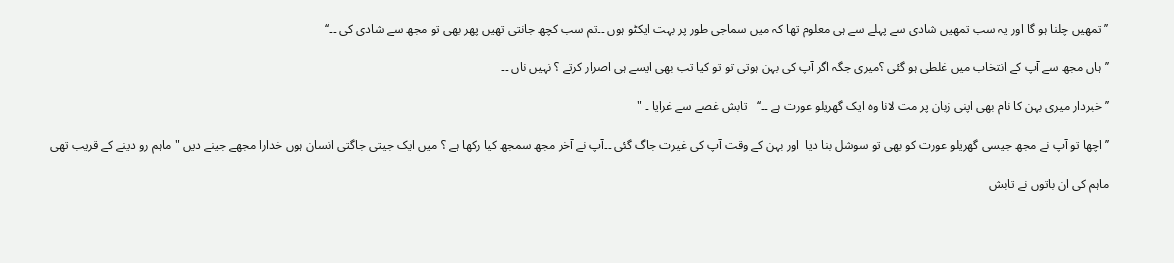’’تمھیں چلنا ہو گا اور یہ سب تمھیں شادی سے پہلے سے ہی معلوم تھا کہ میں سماجی طور پر بہت ایکٹو ہوں ۔۔تم سب کچھ جانتی تھیں پھر بھی تو مجھ سے شادی کی ۔۔‘‘

’’ہاں مجھ سے آپ کے انتخاب میں غلطی ہو گئی ؟میری جگہ اگر آپ کی بہن ہوتی تو تو کیا تب بھی ایسے ہی اصرار کرتے ؟ نہیں ناں ۔۔

’’خبردار میری بہن کا نام بھی اپنی زبان پر مت لانا وہ ایک گھریلو عورت ہے ۔۔‘‘   تابش غصے سے غرایا ۔ "

’’اچھا تو آپ نے مجھ جیسی گھریلو عورت کو بھی تو سوشل بنا دیا  اور بہن کے وقت آپ کی غیرت جاگ گئی ۔۔آپ نے آخر مجھ سمجھ کیا رکھا ہے ؟ میں ایک جیتی جاگتی انسان ہوں خدارا مجھے جینے دیں " ماہم رو دینے کے قریب تھی

ماہم کی ان باتوں نے تابش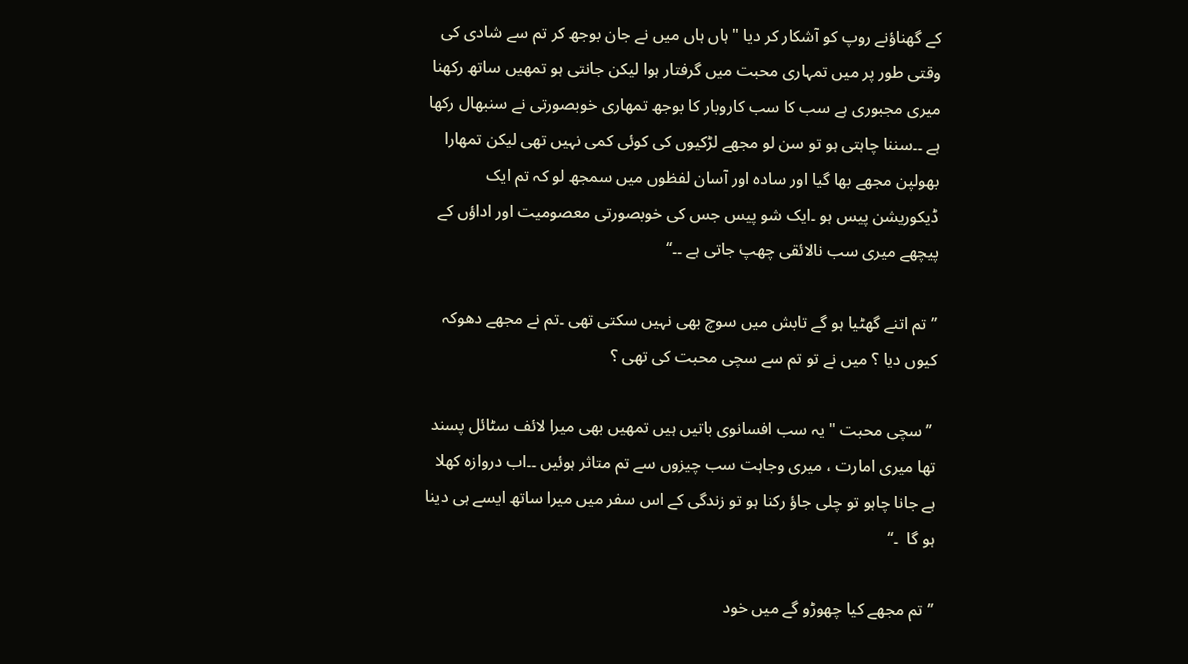کے گھناؤنے روپ کو آشکار کر دیا "ہاں ہاں میں نے جان بوجھ کر تم سے شادی کی وقتی طور پر میں تمہاری محبت میں گرفتار ہوا لیکن جانتی ہو تمھیں ساتھ رکھنا میری مجبوری ہے سب کا سب کاروبار کا بوجھ تمھاری خوبصورتی نے سنبھال رکھا ہے ۔۔سننا چاہتی ہو تو سن لو مجھے لڑکیوں کی کوئی کمی نہیں تھی لیکن تمھارا بھولپن مجھے بھا گیا اور سادہ اور آسان لفظوں میں سمجھ لو کہ تم ایک ڈیکوریشن پیس ہو ۔ایک شو پیس جس کی خوبصورتی معصومیت اور اداؤں کے پیچھے میری سب نالائقی چھپ جاتی ہے ۔۔‘‘

’’تم اتنے گھٹیا ہو گے تابش میں سوچ بھی نہیں سکتی تھی ۔تم نے مجھے دھوکہ کیوں دیا ؟ میں نے تو تم سے سچی محبت کی تھی ؟

 ’’سچی محبت " یہ سب افسانوی باتیں ہیں تمھیں بھی میرا لائف سٹائل پسند تھا میری امارت ، میری وجاہت سب چیزوں سے تم متاثر ہوئیں ۔۔اب دروازہ کھلا ہے جانا چاہو تو چلی جاؤ رکنا ہو تو زندگی کے اس سفر میں میرا ساتھ ایسے ہی دینا ہو گا  ۔‘‘

’’تم مجھے کیا چھوڑو گے میں خود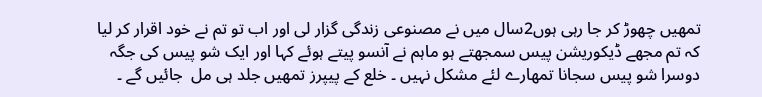تمھیں چھوڑ کر جا رہی ہوں2سال میں نے مصنوعی زندگی گزار لی اور اب تو تم نے خود اقرار کر لیا کہ تم مجھے ڈیکوریشن پیس سمجھتے ہو ماہم نے آنسو پیتے ہوئے کہا اور ایک شو پیس کی جگہ دوسرا شو پیس سجانا تمھارے لئے مشکل نہیں ۔ خلع کے پیپرز تمھیں جلد ہی مل  جائیں گے ۔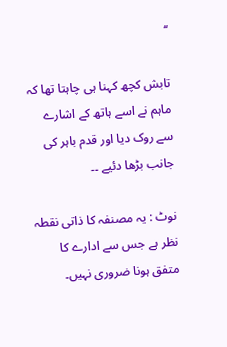‘‘

تابش کچھ کہنا ہی چاہتا تھا کہ ماہم نے اسے ہاتھ کے اشارے سے روک دیا اور قدم باہر کی جانب بڑھا دئیے ۔۔

نوٹ : یہ مصنفہ کا ذاتی نقطہ نظر ہے جس سے ادارے کا متفق ہونا ضروری نہیں۔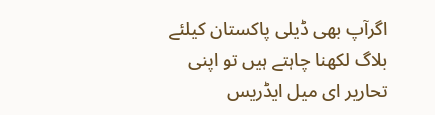اگرآپ بھی ڈیلی پاکستان کیلئے بلاگ لکھنا چاہتے ہیں تو اپنی تحاریر ای میل ایڈریس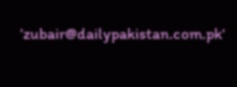’zubair@dailypakistan.com.pk‘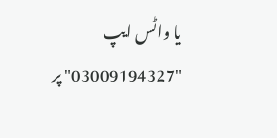یا واٹس ایپ "03009194327" پر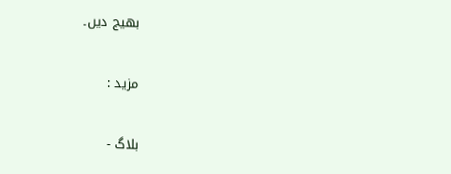بھیج دیں۔

مزید :

بلاگ -